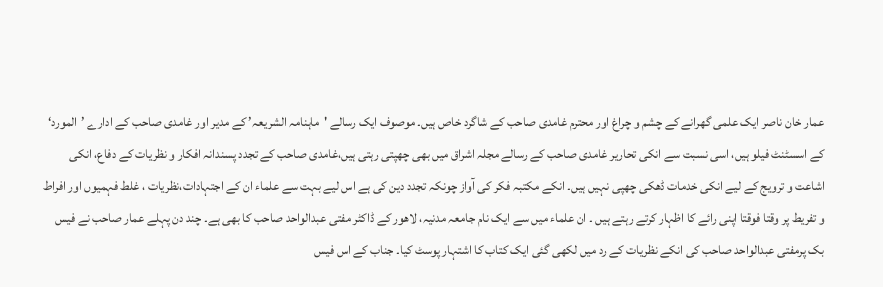عمار خان ناصر ایک علمی گھرانے کے چشم و چراغ اور محترم غامدی صاحب کے شاگرد خاص ہیں۔ موصوف ایک رسالے 'ماہنامہ الشریعہ’ کے مدیر اور غامدی صاحب کے ادارے ’المورد‘ کے اسسٹنٹ فیلو ہیں، اسی نسبت سے انکی تحاریر غامدی صاحب کے رسالے مجلہ اشراق میں بھی چھپتی رہتی ہیں،غامدی صاحب کے تجدد پسندانہ افکار و نظریات کے دفاع، انکی اشاعت و ترویج کے لیے انکی خدمات ڈھکی چھپی نہیں ہیں۔ انکے مکتبہ فکر کی آواز چونکہ تجدد دین کی ہے اس لیے بہت سے علماء ان کے اجتہادات،نظریات ، غلط فہمیوں اور افراط و تفریط پر وقتا فوقتا اپنی رائے کا اظہار کرتے رہتے ہیں ۔ ان علماء میں سے ایک نام جامعہ مدنیہ، لاھور کے ڈاکٹر مفتی عبدالواحد صاحب کا بھی ہے۔ چند دن پہلے عمار صاحب نے فیس بک پرمفتی عبدالواحد صاحب کی انکے نظریات کے رد میں لکھی گئی ایک کتاب کا اشتہار پوسٹ کیا۔ جناب کے اس فیس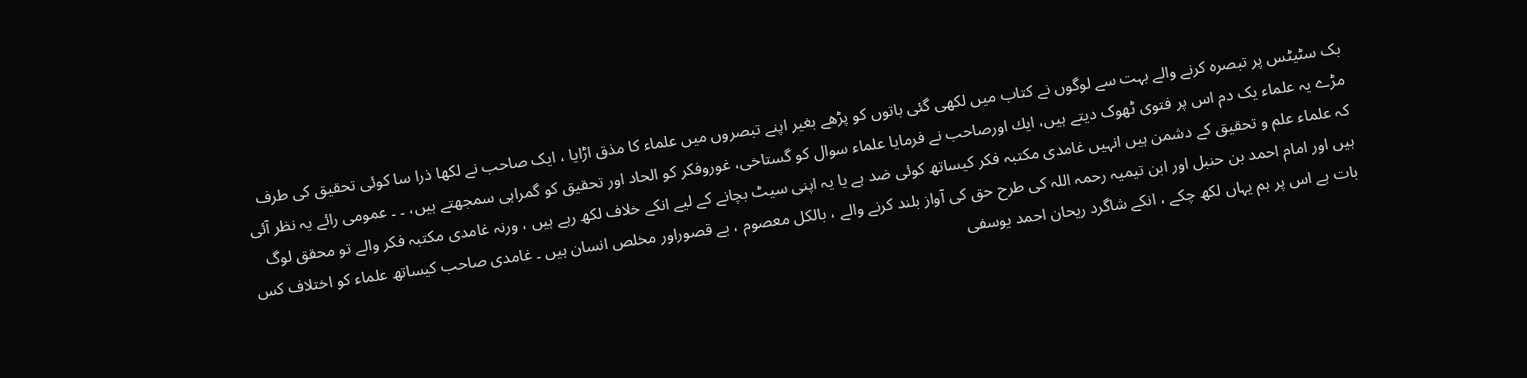بک سٹیٹس پر تبصرہ کرنے والے بہت سے لوگوں نے کتاب میں لکھی گئی باتوں کو پڑھے بغیر اپنے تبصروں میں علماء کا مذق اڑایا ، ایک صاحب نے لکھا ذرا سا کوئی تحقیق کی طرف مڑے یہ علماء یک دم اس پر فتوی ٹھوک دیتے ہیں، ایك اورصاحب نے فرمایا علماء سوال کو گستاخی، غوروفکر کو الحاد اور تحقیق کو گمراہی سمجھتے ہیں، ۔ ۔ عمومی رائے یہ نظر آئی کہ علماء علم و تحقیق کے دشمن ہیں انہیں غامدی مکتبہ فکر کیساتھ کوئی ضد ہے یا یہ اپنی سیٹ بچانے کے لیے انکے خلاف لکھ رہے ہیں ، ورنہ غامدی مکتبہ فکر والے تو محقق لوگ ہیں اور امام احمد بن حنبل اور ابن تیمیہ رحمہ اللہ کی طرح حق کی آواز بلند کرنے والے ، بالکل معصوم ، بے قصوراور مخلص انسان ہیں ۔ غامدی صاحب کیساتھ علماء کو اختلاف کس بات ہے اس پر ہم یہاں لکھ چکے ، انکے شاگرد ریحان احمد یوسفی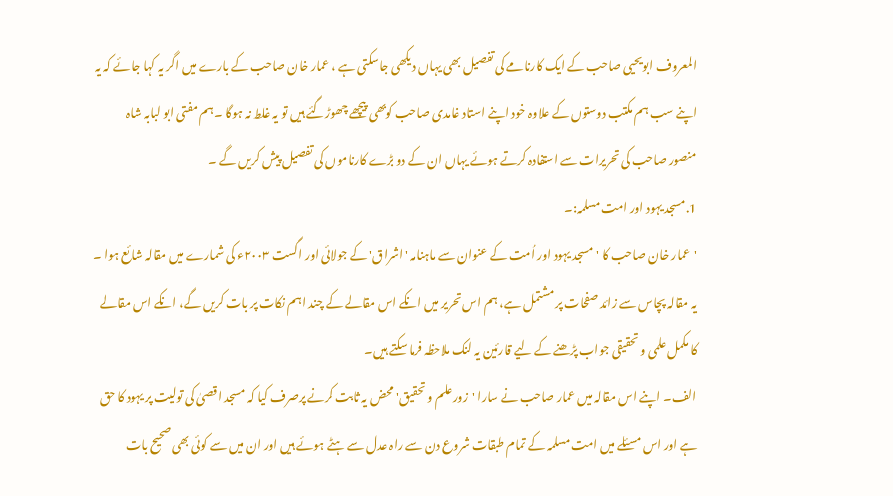المعروف ابویحیی صاحب کے ایک کارنامے کی تفصیل بھی یہاں دیکھی جاسکتی ہے ، عمار خان صاحب کے بارے میں اگر یہ کہا جائے کہ یہ اپنے سب ہم مکتب دوستوں کے علاوہ خود اپنے استاد غامدی صاحب کوبھی پیچھے چھوڑگئے ہیں تو یہ غلط نہ ہوگا ۔ہم مفتی ابو لبابہ شاہ منصور صاحب کی تحریرات سے استفادہ کرتے ہوئے یہاں ان کے دو بڑے کارناموں کی تفصیل پیش کریں گے ۔
1.مسجد یہود اور امت مسلمہ:۔
'عمار خان صاحب کا 'مسجد یہود اور اُمت کے عنوان سے ماہنامہ 'اشراق' کے جولائی اور اگست ٢٠٠٣ء کی شمارے میں مقالہ شائع ہوا ۔ یہ مقالہ پچاس سے زائد صفحات پر مشتمل ہے، ہم اس تحریر میں انکے اس مقالے کے چند اہم نکات پر بات کریں گے، انکے اس مقالے کا مکمل علمی و تحقیقی جواب پڑھنے کے لیے قارئین یہ لنک ملاحظہ فرما سکتے ہیں۔
الف۔ اپنے اس مقالہ میں عمار صاحب نے سارا 'زورعلم و تحقیق' محض یہ ثابت کرنے پرصرف کیا کہ مسجد اقصیٰ کی تولیت پر یہود کا حق ہے اور اس مسئلے میں امت مسلمہ کے تمام طبقات شروع دن سے راہ عدل سے ہٹے ہوئے ہیں اور ان میں سے کوئی بھی صحیح بات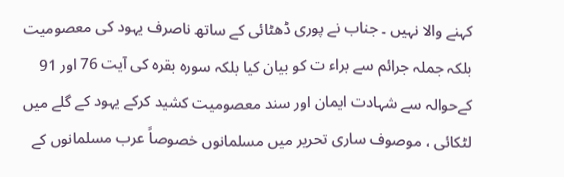کہنے والا نہیں ۔ جناب نے پوری ڈھٹائی کے ساتھ ناصرف یہود کی معصومیت بلکہ جملہ جرائم سے براء ت کو بیان کیا بلکہ سورہ بقرہ کی آیت 76 اور 91 کےحوالہ سے شہادت ایمان اور سند معصومیت کشید کرکے یہود کے گلے میں لٹکائی ، موصوف ساری تحریر میں مسلمانوں خصوصاً عرب مسلمانوں کے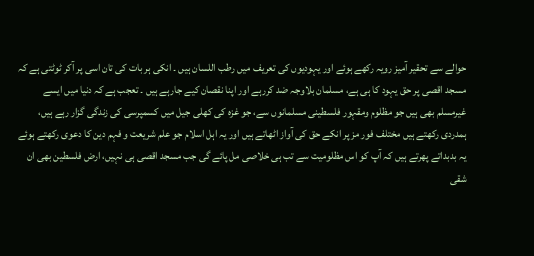حوالے سے تحقیر آمیز رویہ رکھے ہوئے اور یہودیوں کی تعریف میں رطب اللسان ہیں ۔ انکی ہر بات کی تان اسی پر آکر ٹوٹتی ہے کہ مسجد اقصی پر حق یہود کا ہی ہے، مسلمان بلاوجہ ضد کررہے اور اپنا نقصان کیے جارہے ہیں ۔ تعجب ہے کہ دنیا میں ایسے غیرمسلم بھی ہیں جو مظلوم ومقہور فلسطینی مسلمانوں سے، جو غزہ کی کھلی جیل میں کسمپرسی کی زندگی گزار رہے ہیں، ہمدردی رکھتے ہیں مختلف فور مز پر انکے حق کی آواز اٹھاتے ہیں اور یہ اہل اسلام جو علم شریعت و فہم دین کا دعوی رکھتے ہوئے یہ بدبداتے پھرتے ہیں کہ آپ کو اس مظلومیت سے تب ہی خلاصی مل پائے گی جب مسجد اقصی ہی نہیں، ارض فلسطین بھی ان شقی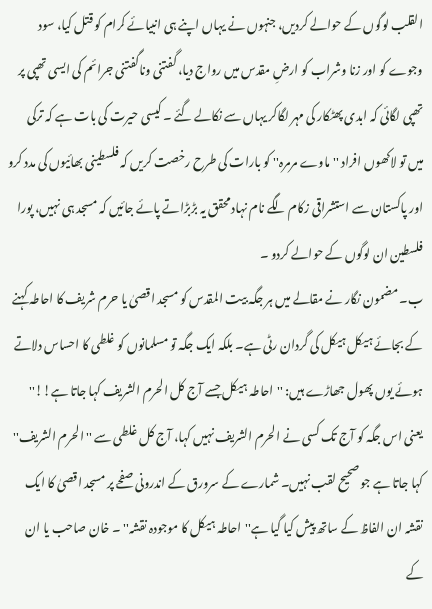القلب لوگوں کے حوالے کردیں، جنہوں نے یہاں اپنے ہی انبیائے کرام کو قتل کیا، سود وجوے کو اور زنا وشراب کو ارضِ مقدس میں رواج دیا، گفتنی وناگفتنی جرائم کی ایسی تھپی پر تھپی لگائی کہ ابدی پھٹکار کی مہر لگاکر یہاں سے نکالے گئے ۔ کیسی حیرت کی بات ہے کہ ترکی میں تو لاکھوں افراد ''ماوے مرمرہ'' کو بارات کی طرح رخصت کریں کہ فلسطینی بھائیوں کی مدد کرو اور پاکستان سے استشراقی زکام لگے نام نہاد محقق یہ بڑبڑاتے پائے جائیں کہ مسجد ہی نہیں، پورا فلسطین ان لوگوں کے حوالے کردو ۔
ب۔ مضمون نگار نے مقالے میں ہر جگہ بیت المقدس کو مسجد اقصیٰ یا حرم شریف کا احاطہ کہنے کے بجائے ہیکل ہیکل کی گردان رٹی ہے۔ بلکہ ایک جگہ تو مسلمانوں کو غلطی کا احساس دلاتے ہوئے یوں پھول جھاڑے ہیں: ''احاطہ ہیکل جسے آج کل الحرم الشریف کہا جاتا ہے!!'' یعنی اس جگہ کو آج تک کسی نے الحرم الشریف نہیں کہا، آج کل غلطی سے ''الحرم الشریف'' کہا جاتا ہے جو صحیح لقب نہیں۔ شمارے کے سرورق کے اندرونی صفحے پر مسجد اقصیٰ کا ایک نقشہ ان الفاظ کے ساتھ پیش کیا گیا ہے''احاطہ ہیکل کا موجودہ نقشہ'' ۔ خان صاحب یا ان کے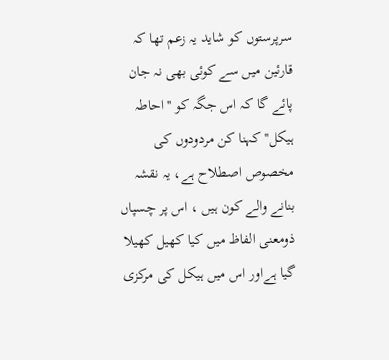سرپرستوں کو شاید یہ زعم تھا کہ قارئین میں سے کوئی بھی نہ جان پائے گا کہ اس جگہ کو ''احاطہ ہیکل'' کہنا کن مردودوں کی مخصوص اصطلاح ہے، یہ نقشہ بنانے والے کون ہیں ، اس پر چسپاں ذومعنی الفاظ میں کیا کھیل کھیلا گیا ہےاور اس میں ہیکل کی مرکزی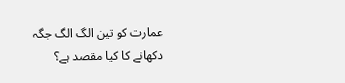عمارت کو تین الگ الگ جگہ دکھانے کا کیا مقصد ہے؟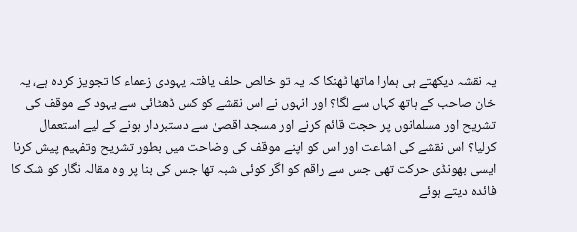یہ نقشہ دیکھتے ہی ہمارا ماتھا ٹھنکا کہ یہ تو خالص حلف یافتہ یہودی زعماء کا تجویز کردہ ہے، یہ خان صاحب کے ہاتھ کہاں سے لگا؟ اور انہوں نے اس نقشے کو کس ڈھٹائی سے یہود کے موقف کی تشریح اور مسلمانوں پر حجت قائم کرنے اور مسجد اقصیٰ سے دستبردار ہونے کے لیے استعمال کرلیا؟ اس نقشے کی اشاعت اور اس کو اپنے موقف کی وضاحت میں بطور تشریح وتفہیم پیش کرنا ایسی بھونڈی حرکت تھی جس سے راقم کو اگر کوئی شبہ تھا جس کی بنا پر وہ مقالہ نگار کو شک کا فائدہ دیتے ہوئے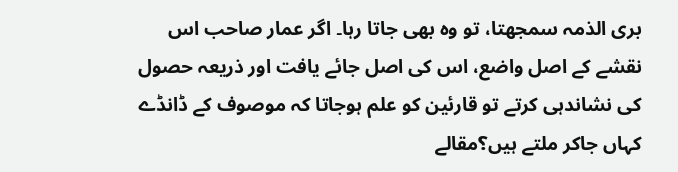بری الذمہ سمجھتا، تو وہ بھی جاتا رہا۔ اگر عمار صاحب اس نقشے کے اصل واضع، اس کی اصل جائے یافت اور ذریعہ حصول کی نشاندہی کرتے تو قارئین کو علم ہوجاتا کہ موصوف کے ڈانڈے کہاں جاکر ملتے ہیں؟مقالے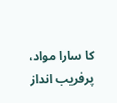کا سارا مواد، پرفریب انداز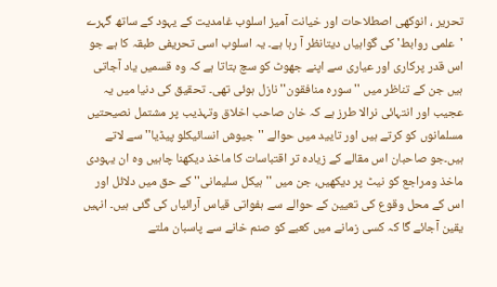تحریر ، انوکھی اصطلاحات اور خیانت آمیز اسلوب غامدیت کے یہود کے ساتھ گہرے 'علمی روابط' کی گواہیاں دیتانظر آ رہا ہے۔ یہ اسلوب اسی تحریفی طبقہ کا ہے جو اس قدر پرکاری اور عیاری سے اپنے جھوٹ کو سچ بتاتا ہے کہ وہ قسمیں یاد آجاتی ہیں جن کے تناظر میں ''سورہ منافقون'' نازل ہوئی تھی۔ تحقیق کی دنیا میں یہ عجیب اور انتہائی نرالا طرز ہے کہ خان صاحب اخلاق وتہذیب پر مشتمل نصیحتیں مسلمانوں کو کرتے ہیں اور تایید میں حوالے ''جیوش انسائیکلو پیڈیا'' سے لاتے ہیں۔جو صاحبان اس مقالے کے زیادہ تر اقتباسات کا ماخذ دیکھنا چاہیں وہ ان یہودی ماخذ ومراجع کو نیٹ پر دیکھیں، جن میں ''ہیکل سلیمانی'' کے حق میں دلائل اور اس کے محل وقوع کی تعیین کے حوالے سے ہفواتی قیاس آرائیاں کی گئی ہیں۔ انہیں یقین آجائے گا کہ کسی زمانے میں کعبے کو صنم خانے سے پاسبان ملتے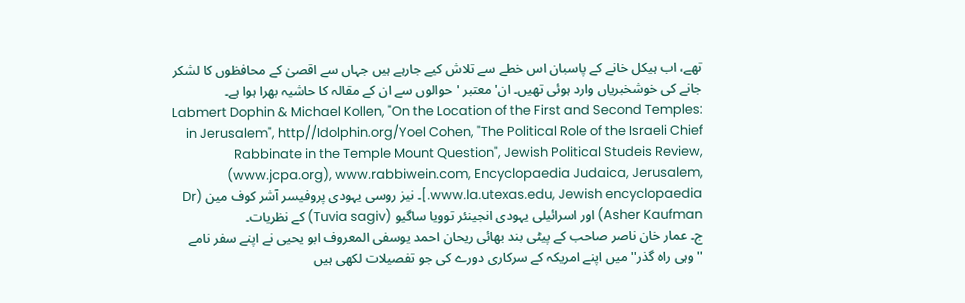تھے، اب ہیکل خانے کے پاسبان اس خطے سے تلاش کیے جارہے ہیں جہاں سے اقصیٰ کے محافظوں کا لشکر جانے کی خوشخبریاں وارد ہوئی تھیں۔ ان' معتبر 'حوالوں سے ان کے مقالہ کا حاشیہ بھرا ہوا ہے۔
:Labmert Dophin & Michael Kollen, "On the Location of the First and Second Temples in Jerusalem", http//Idolphin.org/Yoel Cohen, "The Political Role of the Israeli Chief Rabbinate in the Temple Mount Question", Jewish Political Studeis Review, (www.jcpa.org), www.rabbiwein.com, Encyclopaedia Judaica, Jerusalem, www.la.utexas.edu, Jewish encyclopaedia.]۔ نیز روسی یہودی پروفیسر آشر کوف مین (Dr Asher Kaufman) اور اسرائیلی یہودی انجینئر توویا ساگیو (Tuvia sagiv) کے نظریات۔
ج۔ عمار خان ناصر صاحب کے پیٹی بند بھائی ریحان احمد یوسفی المعروف ابو یحیی نے اپنے سفر نامے ''وہی راہ گذر'' میں اپنے امریکہ کے سرکاری دورے کی جو تفصیلات لکھی ہیں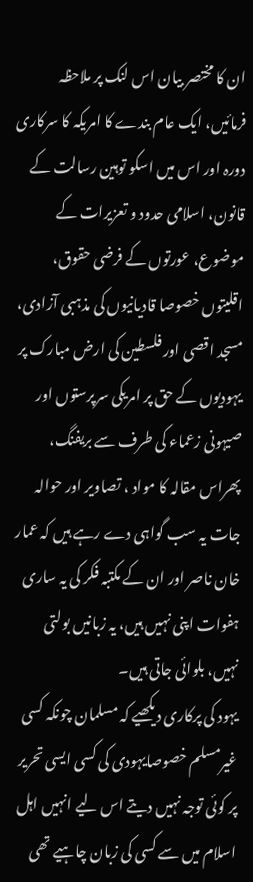ان کا مختصر بیان اس لنک پر ملاحظہ فرمائیں، ایک عام بندے کا امریکہ کا سرکاری دورہ اور اس میں اسکو توہین رسالت کے قانون، اسلامی حدود و تعزیرات کے موضوع، عورتوں کے فرضی حقوق، اقلیتوں خصوصا قادیانیوں کی مذہبی آزادی، مسجد اقصی اور فلسطین کی ارض مبارک پر یہودیوں کے حق پر امریکی سرپرستوں اور صیہونی زعماء کی طرف سے بریفنگ، پھراس مقالہ کا مواد ، تصاویر اور حوالہ جات یہ سب گواہی دے رہے ہیں کہ عمار خان ناصر اور ان کے مکتبہ فکر کی یہ ساری ہفوات اپنی نہیں ہیں، یہ زبانیں بولتی نہیں، بلوائی جاتی ہیں۔
یہود کی پرکاری دیکھیے کہ مسلمان چونکہ کسی غیرمسلم خصوصایہودی کی کسی ایسی تحریر پر کوئی توجہ نہیں دیتے اس لیے انہیں اہل اسلام میں سے کسی کی زبان چاہیے تھی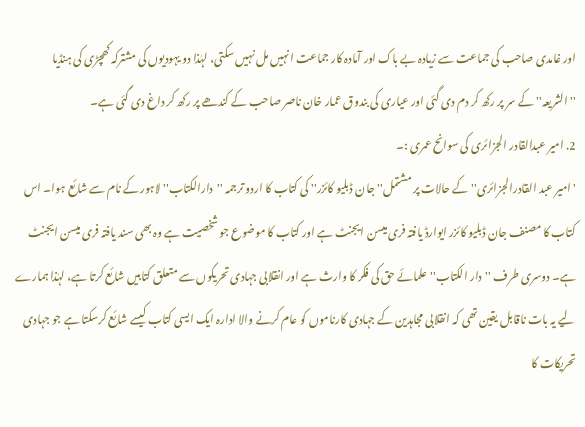اور غامدی صاحب کی جماعت سے زیادہ بے باک اور آمادہ کار جماعت انہیں مل نہیں سکتی، لہٰذا دو یہودیوں کی مشترکہ کھچڑی کی ہنڈیا ''الشریعہ'' کے سر پر رکھ کر دم دی گئی اور عیاری کی بندوق عمار خان ناصر صاحب کے کندھے پر رکھ کر داغ دی گئی ہے۔
2. امیر عبدالقادر الجزائری کی سوانح عمری :۔
'امیر عبد القادرالجزائری'' کے حالات پر مشتمل''جان ڈبلیو کائزر'' کی کتاب کا اردو ترجمہ ''دارالکتاب'' لاہور کے نام سے شائع ہوا۔ اس کتاب کا مصنف جان ڈبلیو کائزر ایوارڈ یافتہ فری میسن ایجنٹ ہے اور کتاب کا موضوع جو شخصیت ہے وہ بھی سند یافتہ فری میسن ایجنٹ ہے۔ دوسری طرف ''دار الکتاب'' علمائے حق کی فکر کا وارث ہے اور انقلابی جہادی تحریکوں سے متعلق کتابیں شائع کرتا ہے، لہٰذا ہمارے لیے یہ بات ناقابل یقین تھی کہ انقلابی مجاہدین کے جہادی کارناموں کو عام کرنے والا ادارہ ایک ایسی کتاب کیسے شائع کرسکتا ہے جو جہادی تحریکات کا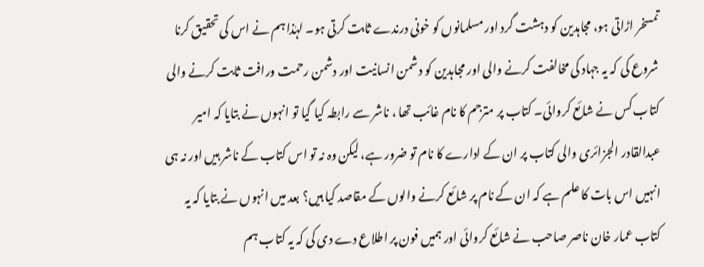تمسخر اڑاتی ہو، مجاہدین کو دہشت گرد اور مسلمانوں کو خونی درندے ثابت کرتی ہو۔ لہٰذا ہم نے اس کی تحقیق کرنا شروع کی کہ یہ جہاد کی مخالفت کرنے والی اور مجاہدین کو دشمن انسانیت اور دشمن رحمت ورافت ثابت کرنے والی کتاب کس نے شائع کروائی۔ کتاب پر مترجم کا نام غائب تھا ، ناشر سے رابطہ کیا گیا تو انہوں نے بتایا کہ امیر عبدالقادر الجزائری والی کتاب پر ان کے ادارے کا نام تو ضرور ہے، لیکن وہ نہ تو اس کتاب کے ناشر ہیں اور نہ ہی انہیں اس بات کا علم ہے کہ ان کے نام پر شائع کرنے والوں کے مقاصد کیا ہیں؟ بعد میں انہوں نے بتایا کہ یہ کتاب عمار خان ناصر صاحب نے شائع کروائی اور ہمیں فون پر اطلاع دے دی کی کہ یہ کتاب ہم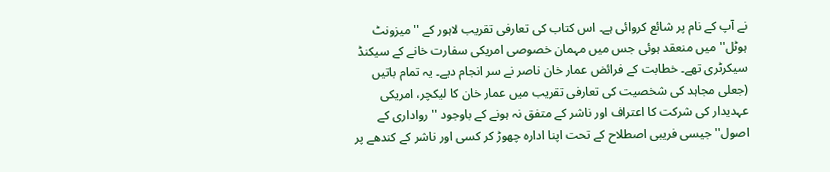نے آپ کے نام پر شائع کروائی ہے۔ اس کتاب کی تعارفی تقریب لاہور کے ''میزونٹ ہوٹل'' میں منعقد ہوئی جس میں مہمان خصوصی امریکی سفارت خانے کے سیکنڈ سیکرٹری تھے۔ خطابت کے فرائض عمار خان ناصر نے سر انجام دیے۔ یہ تمام باتیں (جعلی مجاہد کی شخصیت کی تعارفی تقریب میں عمار خان کا لیکچر، امریکی عہدیدار کی شرکت کا اعتراف اور ناشر کے متفق نہ ہونے کے باوجود ''رواداری کے اصول'' جیسی فریبی اصطلاح کے تحت اپنا ادارہ چھوڑ کر کسی اور ناشر کے کندھے پر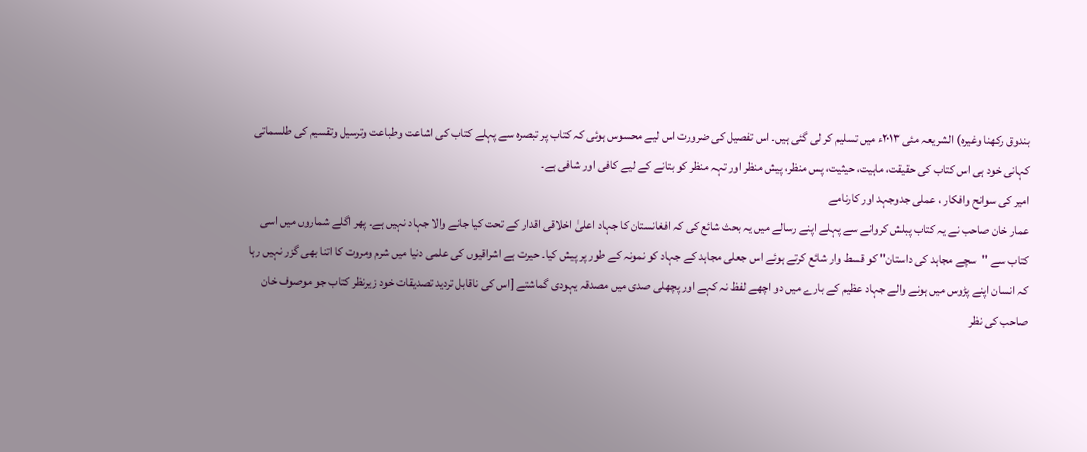بندوق رکھنا وغیرہ) الشریعہ مئی ٢٠١٣ء میں تسلیم کر لی گئی ہیں۔ اس تفصیل کی ضرورت اس لیے محسوس ہوئی کہ کتاب پر تبصرہ سے پہلے کتاب کی اشاعت وطباعت وترسیل وتقسیم کی طلسماتی کہانی خود ہی اس کتاب کی حقیقت، ماہیت، حیثیت، پس منظر، پیش منظر اور تہہ منظر کو بتانے کے لیے کافی اور شافی ہے۔
امیر کی سوانح وافکار ، عملی جدوجہد اور کارنامے
عمار خان صاحب نے یہ کتاب پبلش کروانے سے پہلے اپنے رسالے میں یہ بحث شائع کی کہ افغانستان کا جہاد اعلیٰ اخلاقی اقدار کے تحت کیا جانے والا جہاد نہیں ہے۔ پھر اگلے شماروں میں اسی کتاب سے ''سچے مجاہد کی داستان'' کو قسط وار شائع کرتے ہوئے اس جعلی مجاہد کے جہاد کو نمونہ کے طور پر پیش کیا۔ حیرت ہے اشراقیوں کی علمی دنیا میں شرم ومروت کا اتنا بھی گزر نہیں رہا کہ انسان اپنے پڑوس میں ہونے والے جہاد عظیم کے بارے میں دو اچھے لفظ نہ کہے اور پچھلی صدی میں مصدقہ یہودی گماشتے [اس کی ناقابل تردید تصدیقات خود زیرنظر کتاب جو موصوف خان صاحب کی نظر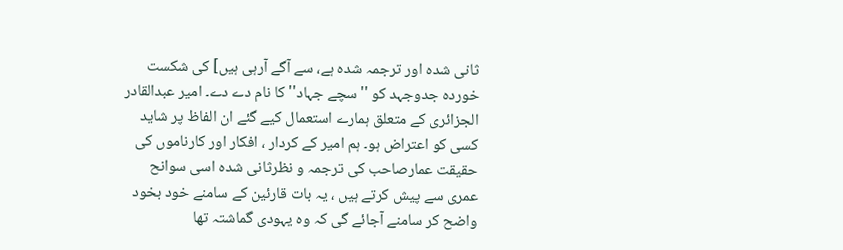ثانی شدہ اور ترجمہ شدہ ہے، سے آگے آرہی ہیں] کی شکست خوردہ جدوجہد کو ''سچے جہاد'' کا نام دے دے۔ امیر عبدالقادر الجزائری کے متعلق ہمارے استعمال کیے گئے ان الفاظ پر شاید کسی کو اعتراض ہو۔ ہم امیر کے کردار ، افکار اور کارناموں کی حقیقت عمارصاحب کی ترجمہ و نظرثانی شدہ اسی سوانح عمری سے پیش کرتے ہیں ، یہ بات قارئین کے سامنے خود بخود واضح کر سامنے آجائے گی کہ وہ یہودی گماشتہ تھا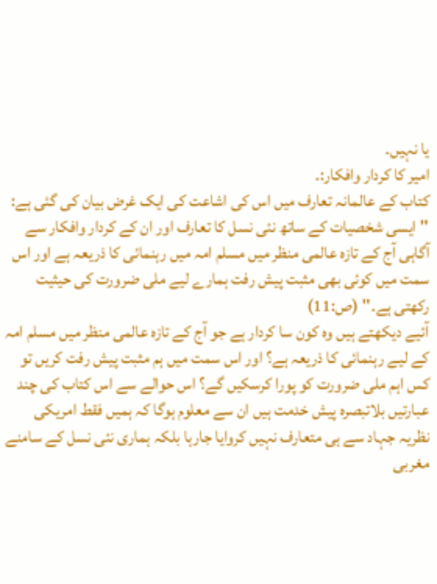یا نہیں۔
امیر کا کردار وافکار:۔
کتاب کے عالمانہ تعارف میں اس کی اشاعت کی ایک غرض بیان کی گئی ہے: ''ایسی شخصیات کے ساتھ نئی نسل کا تعارف اور ان کے کردار وافکار سے آگاہی آج کے تازہ عالمی منظر میں مسلم امہ میں رہنمائی کا ذریعہ ہے اور اس سمت میں کوئی بھی مثبت پیش رفت ہمارے لیے ملی ضرورت کی حیثیت رکھتی ہے۔'' (ص:11)
آئیے دیکھتے ہیں وہ کون سا کردار ہے جو آج کے تازہ عالمی منظر میں مسلم امہ کے لیے رہنمائی کا ذریعہ ہے؟ اور اس سمت میں ہم مثبت پیش رفت کریں تو کس اہم ملی ضرورت کو پورا کرسکیں گے؟ اس حوالے سے اس کتاب کی چند عبارتیں بلاتبصرہ پیش خدمت ہیں ان سے معلوم ہوگا کہ ہمیں فقط امریکی نظریہ جہاد سے ہی متعارف نہیں کروایا جارہا بلکہ ہماری نئی نسل کے سامنے مغربی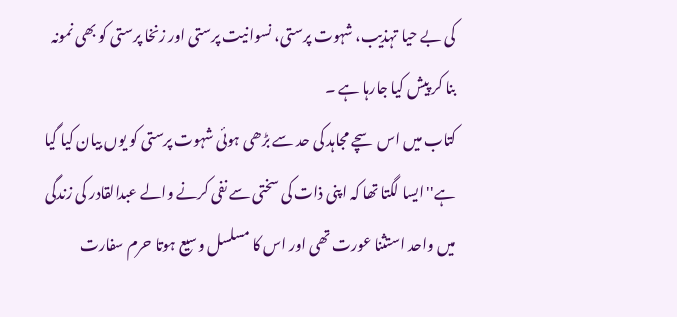کی بے حیا تہذیب، شہوت پرستی، نسوانیت پرستی اور زنخا پرستی کو بھی نمونہ بنا کر پیش کیا جارہا ہے ۔
کتاب میں اس سچے مجاہد کی حد سے بڑھی ہوئی شہوت پرستی کو یوں بیان کیا گیا ہے''ایسا لگتا تھا کہ اپنی ذات کی سختی سے نفی کرنے والے عبدالقادر کی زندگی میں واحد استثنا عورت تھی اور اس کا مسلسل وسیع ہوتا حرم سفارت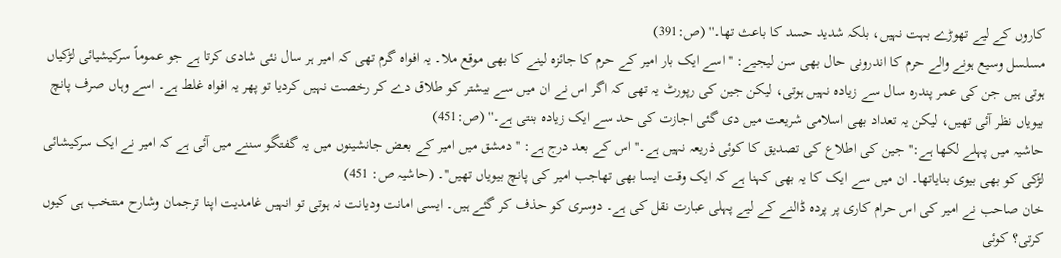کاروں کے لیے تھوڑے بہت نہیں، بلکہ شدید حسد کا باعث تھا۔'' (ص:391)
مسلسل وسیع ہونے والے حرم کا اندرونی حال بھی سن لیجیے: ''اسے ایک بار امیر کے حرم کا جائزہ لینے کا بھی موقع ملا۔ یہ افواہ گرم تھی کہ امیر ہر سال نئی شادی کرتا ہے جو عموماً سرکیشیائی لڑکیاں ہوتی ہیں جن کی عمر پندرہ سال سے زیادہ نہیں ہوتی، لیکن جین کی رپورٹ یہ تھی کہ اگر اس نے ان میں سے بیشتر کو طلاق دے کر رخصت نہیں کردیا تو پھر یہ افواہ غلط ہے۔ اسے وہاں صرف پانچ بیویاں نظر آئی تھیں، لیکن یہ تعداد بھی اسلامی شریعت میں دی گئی اجازت کی حد سے ایک زیادہ بنتی ہے۔'' (ص:451)
حاشیہ میں پہلے لکھا ہے:''جین کی اطلاع کی تصدیق کا کوئی ذریعہ نہیں ہے۔'' اس کے بعد درج ہے: ''دمشق میں امیر کے بعض جانشینوں میں یہ گفتگو سننے میں آئی ہے کہ امیر نے ایک سرکیشائی لڑکی کو بھی بیوی بنایاتھا۔ ان میں سے ایک کا یہ بھی کہنا ہے کہ ایک وقت ایسا بھی تھاجب امیر کی پانچ بیویاں تھیں''۔ (حاشیہ ص: 451)
خان صاحب نے امیر کی اس حرام کاری پر پردہ ڈالنے کے لیے پہلی عبارت نقل کی ہے۔ دوسری کو حذف کر گئے ہیں۔ ایسی امانت ودیانت نہ ہوتی تو انہیں غامدیت اپنا ترجمان وشارح منتخب ہی کیوں کرتی؟ کوئی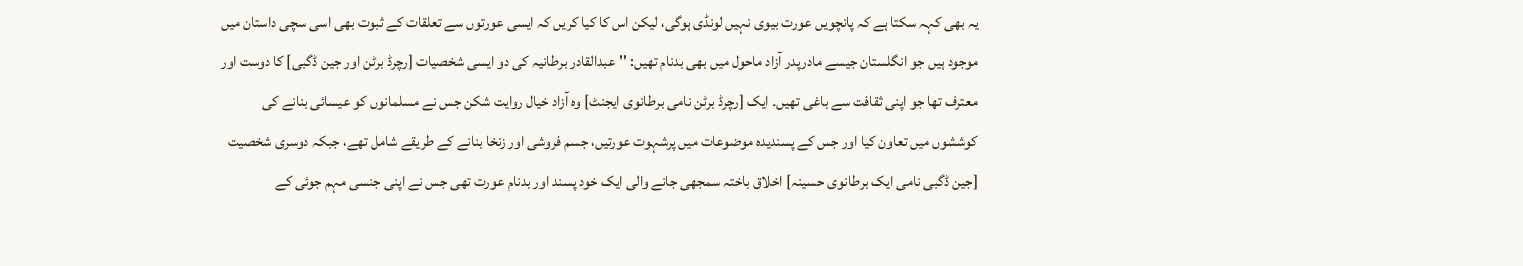یہ بھی کہہ سکتا ہے کہ پانچویں عورت بیوی نہیں لونڈی ہوگی، لیکن اس کا کیا کریں کہ ایسی عورتوں سے تعلقات کے ثبوت بھی اسی سچی داستان میں موجود ہیں جو انگلستان جیسے مادرپدر آزاد ماحول میں بھی بدنام تھیں: ''عبدالقادر برطانیہ کی دو ایسی شخصیات [رچرڈ برٹن اور جین ڈگبی] کا دوست اور معترف تھا جو اپنی ثقافت سے باغی تھیں۔ ایک [رچرڈ برٹن نامی برطانوی ایجنٹ] وہ آزاد خیال روایت شکن جس نے مسلمانوں کو عیسائی بنانے کی کوششوں میں تعاون کیا اور جس کے پسندیدہ موضوعات میں پرشہوت عورتیں، جسم فروشی اور زنخا بنانے کے طریقے شامل تھے، جبکہ دوسری شخصیت [جین ڈگبی نامی ایک برطانوی حسینہ] اخلاق باختہ سمجھی جانے والی ایک خود پسند اور بدنام عورت تھی جس نے اپنی جنسی مہم جوئی کے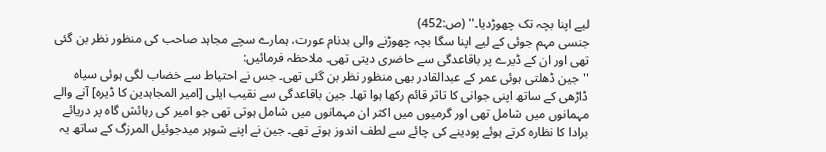لیے اپنا بچہ تک چھوڑدیا۔'' (ص:452)
جنسی مہم جوئی کے لیے اپنا سگا بچہ چھوڑنے والی بدنام عورت، ہمارے سچے مجاہد صاحب کی منظور نظر بن گئی تھی اور ان کے ڈیرے پر باقاعدگی سے حاضری دیتی تھی۔ ملاحظہ فرمائیں:
''جین ڈھلتی ہوئی عمر کے عبدالقادر بھی منظور نظر بن گئی تھی۔ جس نے احتیاط سے خضاب لگی ہوئی سیاہ ڈاڑھی کے ساتھ اپنی جوانی کا تاثر قائم رکھا ہوا تھا۔ جین باقاعدگی سے نقیب ایلی [امیر المجاہدین کا ڈیرہ] آنے والے مہمانوں میں شامل تھی اور گرمیوں میں اکثر ان مہمانوں میں شامل ہوتی تھی جو امیر کی رہائش گاہ پر دریائے برادا کا نظارہ کرتے ہوئے پودینے کی چائے سے لطف اندوز ہوتے تھے۔ جین نے اپنے شوہر میدجوئیل المرزگ کے ساتھ یہ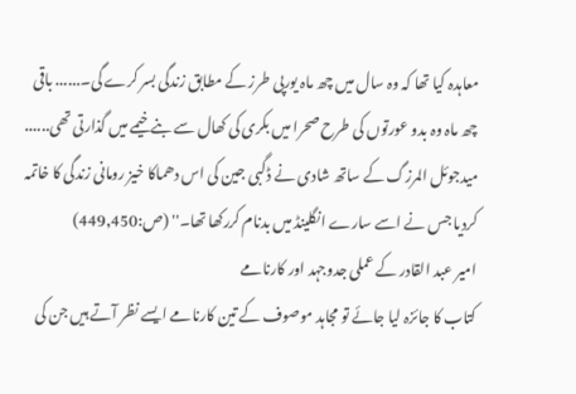معاہدہ کیا تھا کہ وہ سال میں چھ ماہ یورپی طرز کے مطابق زندگی بسر کرے گی۔...... باقی چھ ماہ وہ بدو عورتوں کی طرح صحرا میں بکری کی کھال سے بنے خیمے میں گذارتی تھی...... میدجوئل المرزگ کے ساتھ شادی نے ڈگبی جین کی اس دھماکا خیز رومانی زندگی کا خاتمہ کردیا جس نے اسے سارے انگلینڈ میں بدنام کررکھا تھا۔'' (ص:449,450)
امیر عبد القادر کے عملی جدوجہد اور کارنامے
کتاب کا جائزہ لیا جائے تو مجاہد موصوف کے تین کارنامے ایسے نظر آتے ہیں جن کی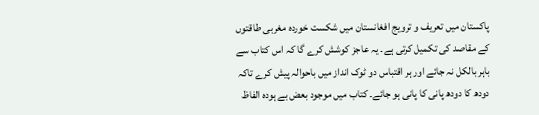پاکستان میں تعریف و ترویج افغانستان میں شکست خوردہ مغربی طاقتوں کے مقاصد کی تکمیل کرتی ہے۔ یہ عاجز کوشش کرے گا کہ اس کتاب سے باہر بالکل نہ جائے اور ہر اقتباس دو ٹوک انداز میں باحوالہ پیش کرے تاکہ دودھ کا دودھ پانی کا پانی ہو جائے۔ کتاب میں موجود بعض بے ہودہ الفاظ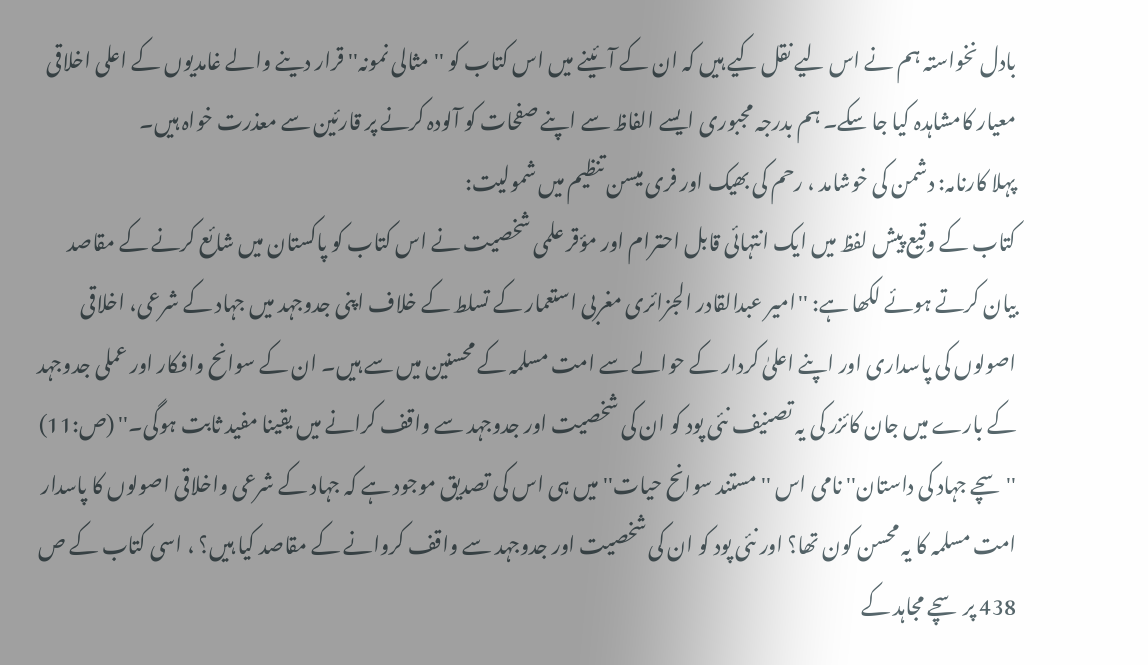بادل نخواستہ ہم نے اس لیے نقل کیے ہیں کہ ان کے آئینے میں اس کتاب کو ''مثالی نمونہ'' قرار دینے والے غامدیوں کے اعلی اخلاقی معیار کامشاہدہ کیا جا سکے۔ ہم بدرجہ مجبوری ایسے الفاظ سے اپنے صفحات کو آلودہ کرنے پر قارئین سے معذرت خواہ ہیں۔
پہلا کارنامہ: دشمن کی خوشامد ، رحم کی بھیک اور فری میسن تنظیم میں شمولیت:
کتاب کے وقیع پیش لفظ میں ایک انتہائی قابل احترام اور مؤقر علمی شخصیت نے اس کتاب کو پاکستان میں شائع کرنے کے مقاصد بیان کرتے ہوئے لکھا ہے: ''امیر عبدالقادر الجزائری مغربی استعمار کے تسلط کے خلاف اپنی جدوجہد میں جہاد کے شرعی، اخلاقی اصولوں کی پاسداری اور اپنے اعلیٰ کردار کے حوالے سے امت مسلمہ کے محسنین میں سے ہیں۔ ان کے سوانح وافکار اور عملی جدوجہد کے بارے میں جان کائزر کی یہ تصنیف نئی پود کو ان کی شخصیت اور جدوجہد سے واقف کرانے میں یقینا مفید ثابت ہوگی۔'' (ص:11)
''سچے جہاد کی داستان'' نامی اس ''مستند سوانح حیات'' میں ہی اس کی تصدیق موجود ہے کہ جہاد کے شرعی واخلاقی اصولوں کا پاسدار امت مسلمہ کا یہ محسن کون تھا؟ اور نئی پود کو ان کی شخصیت اور جدوجہد سے واقف کروانے کے مقاصد کیا ہیں؟ ، اسی کتاب کے ص 438 پر سچے مجاہد کے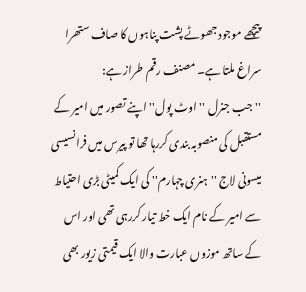پیچھے موجود جھوٹے پشت پناہوں کا صاف ستھرا سراغ ملتا ہے۔ مصنف رقم طراز ہے:
''جب جنرل ''اوٹ پول'' اپنے تصور میں امیر کے مستقبل کی منصوبہ بندی کررہا تھا تو پیرس میں فرانسیسی میسونی لاج ''ہنری چہارم'' کی ایک کمیٹی بڑی احتیاط سے امیر کے نام ایک خط تیار کررہی تھی اور اس کے ساتھ موزوں عبارت والا ایک قیمتی زیور بھی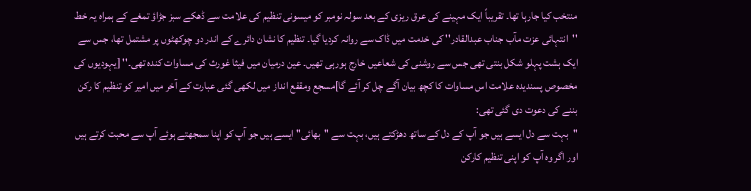منتخب کیا جارہا تھا۔ تقریباً ایک مہینے کی عرق ریزی کے بعد سولہ نومبر کو میسونی تنظیم کی علامت سے ڈھکے سبز جڑاؤ تمغے کے ہمراہ یہ خط ''انتہائی عزت مآب جناب عبدالقادر'' کی خدمت میں ڈاک سے روانہ کردیا گیا۔ تنظیم کا نشان دائرے کے اندر دو چوکھٹوں پر مشتمل تھا، جس سے ایک ہشت پہلو شکل بنتی تھی جس سے روشنی کی شعاعیں خارج ہورہی تھیں۔ عین درمیان میں فیثا غورث کی مساوات کندہ تھی۔'' [یہودیوں کی مخصوص پسندیدہ علامت اس مساوات کا کچھ بیان آگے چل کر آئے گا]مسجع ومقفع انداز میں لکھی گئی عبارت کے آخر میں امیر کو تنظیم کا رکن بننے کی دعوت دی گئی تھی:
''بہت سے دل ایسے ہیں جو آپ کے دل کے ساتھ دھڑکتے ہیں، بہت سے ''بھائی'' ایسے ہیں جو آپ کو اپنا سمجھتے ہوئے آپ سے محبت کرتے ہیں اور اگر وہ آپ کو اپنی تنظیم کارکن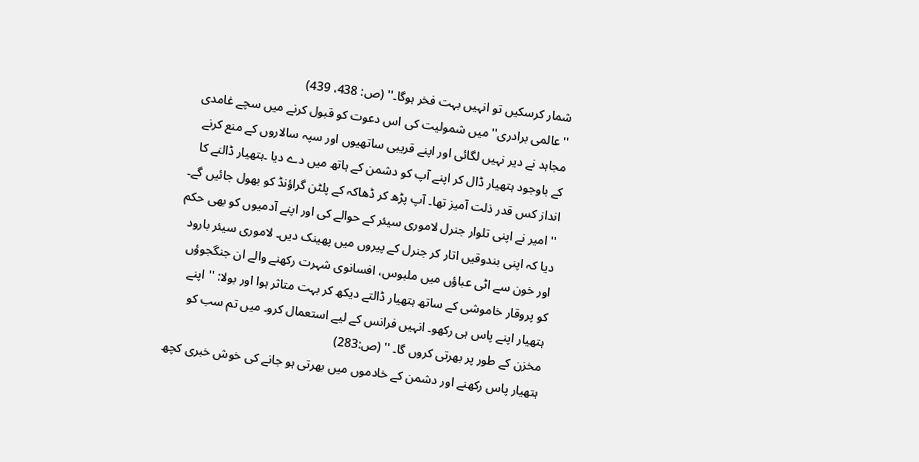شمار کرسکیں تو انہیں بہت فخر ہوگا۔'' (ص: 438، 439)
''عالمی برادری'' میں شمولیت کی اس دعوت کو قبول کرنے میں سچے غامدی مجاہد نے دیر نہیں لگائی اور اپنے قریبی ساتھیوں اور سپہ سالاروں کے منع کرنے کے باوجود ہتھیار ڈال کر اپنے آپ کو دشمن کے ہاتھ میں دے دیا ۔ہتھیار ڈالنے کا انداز کس قدر ذلت آمیز تھا۔ آپ پڑھ کر ڈھاکہ کے پلٹن گراؤنڈ کو بھول جائیں گے۔
''امیر نے اپنی تلوار جنرل لاموری سیئر کے حوالے کی اور اپنے آدمیوں کو بھی حکم دیا کہ اپنی بندوقیں اتار کر جنرل کے پیروں میں پھینک دیں۔ لاموری سیئر بارود اور خون سے اٹی عباؤں میں ملبوس، افسانوی شہرت رکھنے والے ان جنگجوؤں کو پروقار خاموشی کے ساتھ ہتھیار ڈالتے دیکھ کر بہت متاثر ہوا اور بولا: ''اپنے ہتھیار اپنے پاس ہی رکھو۔ انہیں فرانس کے لیے استعمال کرو۔ میں تم سب کو مخزن کے طور پر بھرتی کروں گا۔ '' (ص:283)
ہتھیار پاس رکھنے اور دشمن کے خادموں میں بھرتی ہو جانے کی خوش خبری کچھ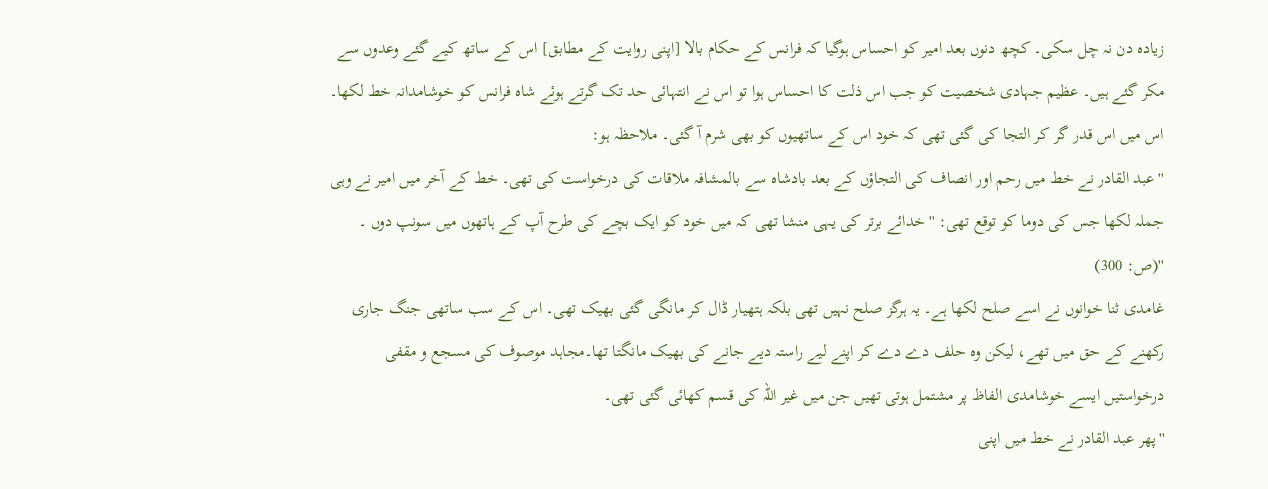زیادہ دن نہ چل سکی۔ کچھ دنوں بعد امیر کو احساس ہوگیا کہ فرانس کے حکام بالا [اپنی روایت کے مطابق] اس کے ساتھ کیے گئے وعدوں سے مکر گئے ہیں۔ عظیم جہادی شخصیت کو جب اس ذلت کا احساس ہوا تو اس نے انتہائی حد تک گرتے ہوئے شاہ فرانس کو خوشامدانہ خط لکھا۔ اس میں اس قدر گر کر التجا کی گئی تھی کہ خود اس کے ساتھیوں کو بھی شرم آ گئی۔ ملاحظہ ہو:
''عبد القادر نے خط میں رحم اور انصاف کی التجاؤں کے بعد بادشاہ سے بالمشافہ ملاقات کی درخواست کی تھی۔ خط کے آخر میں امیر نے وہی جملہ لکھا جس کی دوما کو توقع تھی: ''خدائے برتر کی یہی منشا تھی کہ میں خود کو ایک بچے کی طرح آپ کے ہاتھوں میں سونپ دوں ۔ ''(ص: 300)
غامدی ثنا خوانوں نے اسے صلح لکھا ہے۔ یہ ہرگز صلح نہیں تھی بلکہ ہتھیار ڈال کر مانگی گئی بھیک تھی۔ اس کے سب ساتھی جنگ جاری رکھنے کے حق میں تھے، لیکن وہ حلف دے دے کر اپنے لیے راستہ دیے جانے کی بھیک مانگتا تھا۔مجاہد موصوف کی مسجع و مقفی درخواستیں ایسے خوشامدی الفاظ پر مشتمل ہوتی تھیں جن میں غیر اللہ کی قسم کھائی گئی تھی۔
''پھر عبد القادر نے خط میں اپنی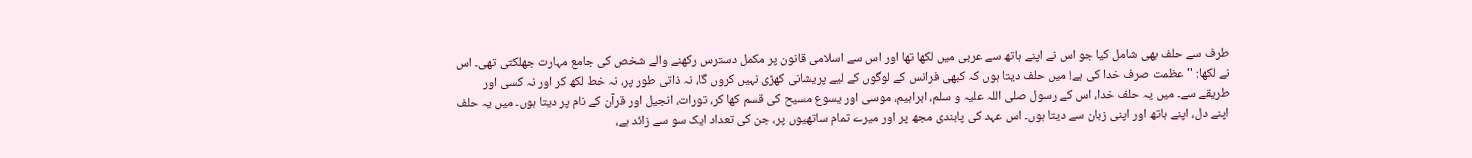طرف سے حلف بھی شامل کیا جو اس نے اپنے ہاتھ سے عربی میں لکھا تھا اور اس سے اسلامی قانون پر مکمل دسترس رکھنے والے شخص کی جامع مہارت جھلکتی تھی۔ اس نے لکھا: ''عظمت صرف خدا کی ہے! میں حلف دیتا ہوں کہ کبھی فرانس کے لوگوں کے لیے پریشانی کھڑی نہیں کروں گا، نہ ذاتی طور پر، نہ خط لکھ کر اور نہ کسی اور طریقے سے۔ میں یہ حلف خدا، اس کے رسول صلی اللہ علیہ و سلم، ابراہیم، موسی اور یسوع مسیح کی قسم کھا کر، تورات، انجیل اور قرآن کے نام پر دیتا ہوں۔ میں یہ حلف اپنے دل، اپنے ہاتھ اور اپنی زبان سے دیتا ہوں۔ اس عہد کی پابندی مجھ پر اور میرے تمام ساتھیوں پر، جن کی تعداد ایک سو سے زائد ہے،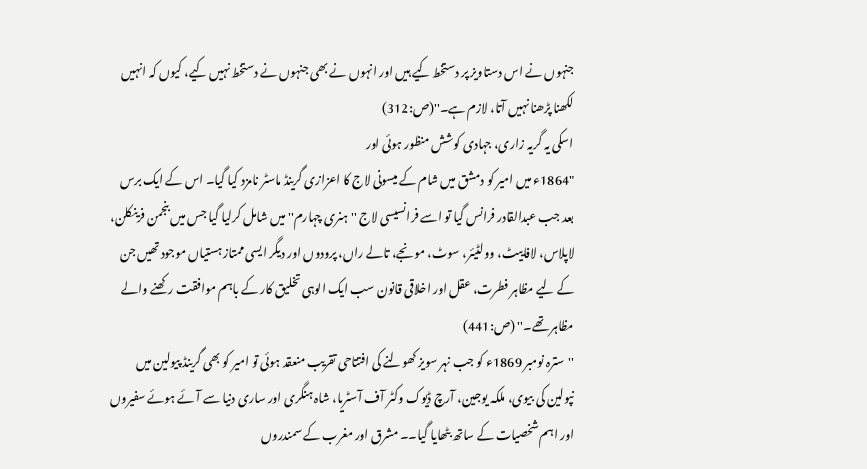جنہوں نے اس دستاویز پر دستخط کیے ہیں اور انہوں نے بھی جنہوں نے دستخط نہیں کیے، کیوں کہ انہیں لکھنا پڑھنا نہیں آتا، لازم ہے۔''(ص:312)
اسکی یہ گریہ زاری، جہادی کوشش منظور ہوئی اور
"1864ء میں امیر کو دمشق میں شام کے میسونی لاج کا اعزازی گرینڈ ماسٹر نامزد کیا گیا۔ اس کے ایک برس بعد جب عبدالقادر فرانس گیا تو اسے فرانسیسی لاج ''ہنری چہارم'' میں شامل کرلیا گیا جس میں بنجمن فرینکلن، لاپلاس، لافاییٹ، وولٹیئر، سوٹ، مونجے، تالے راں، پرودوں اور دیگر ایسی ممتاز ہستیاں موجود تھیں جن کے لیے مظاہر فطرت، عقل اور اخلاقی قانون سب ایک الوہی تخلیق کار کے باہم موافقت رکھنے والے مظاہر تھے۔'' (ص:441)
''سترہ نومبر 1869ء کو جب نہر سویز کھولنے کی افتتاحی تقریب منعقد ہوئی تو امیر کو بھی گرینڈ پیولین میں نپولین کی بیوی، ملکہ یوجین، آرچ ڈیوک وکٹر آف آسٹریا، شاہ ہنگری اور ساری دنیا سے آئے ہوئے سفیروں اور اہم شخصیات کے ساتھ بٹھایا گیا۔۔ مشرق اور مغرب کے سمندروں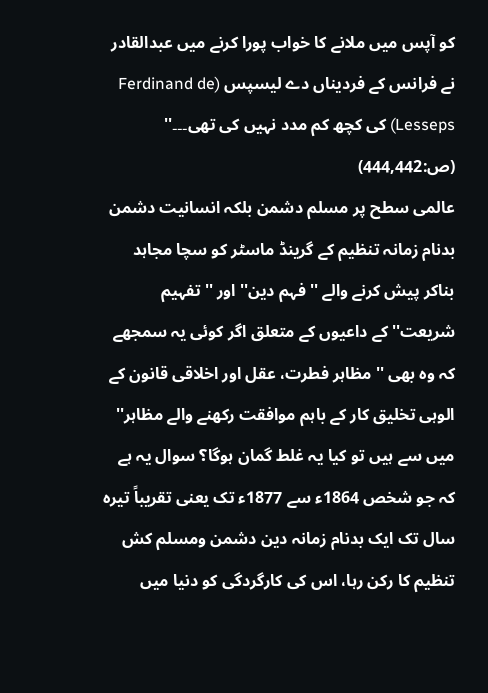کو آپس میں ملانے کا خواب پورا کرنے میں عبدالقادر نے فرانس کے فردیناں دے لیسپس (Ferdinand de Lesseps) کی کچھ کم مدد نہیں کی تھی۔۔۔'' (ص:444,442)
عالمی سطح پر مسلم دشمن بلکہ انسانیت دشمن بدنام زمانہ تنظیم کے گرینڈ ماسٹر کو سچا مجاہد بناکر پیش کرنے والے ''فہم دین'' اور ''تفہیم شریعت'' کے داعیوں کے متعلق اگر کوئی یہ سمجھے کہ وہ بھی ''مظاہر فطرت، عقل اور اخلاقی قانون کے الوہی تخلیق کار کے باہم موافقت رکھنے والے مظاہر'' میں سے ہیں تو کیا یہ غلط گمان ہوگا؟ سوال یہ ہے کہ جو شخص 1864ء سے 1877ء تک یعنی تقریباً تیرہ سال تک ایک بدنام زمانہ دین دشمن ومسلم کش تنظیم کا رکن رہا، اس کی کارگردگی کو دنیا میں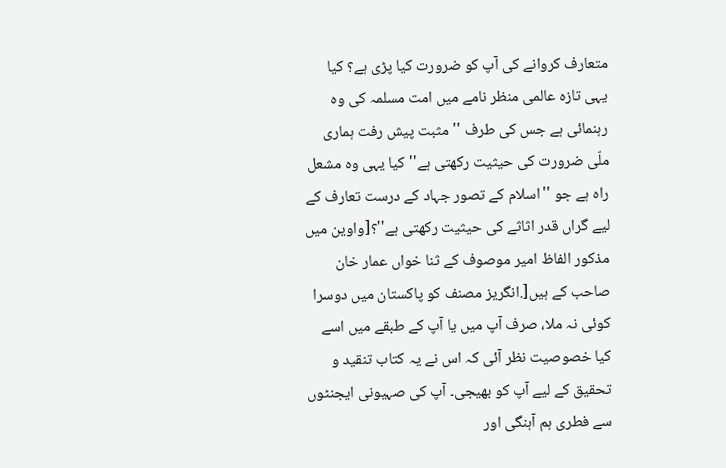متعارف کروانے کی آپ کو ضرورت کیا پڑی ہے؟ کیا یہی تازہ عالمی منظر نامے میں امت مسلمہ کی وہ رہنمائی ہے جس کی طرف ''مثبت پیش رفت ہماری ملّی ضرورت کی حیثیت رکھتی ہے''کیا یہی وہ مشعل راہ ہے جو ''اسلام کے تصور جہاد کے درست تعارف کے لیے گراں قدر اثاثے کی حیثیت رکھتی ہے''؟[واوین میں مذکور الفاظ امیر موصوف کے ثنا خواں عمار خان صاحب کے ہیں[.انگریز مصنف کو پاکستان میں دوسرا کوئی نہ ملا، صرف آپ میں یا آپ کے طبقے میں اسے کیا خصوصیت نظر آئی کہ اس نے یہ کتاب تنقید و تحقیق کے لیے آپ کو بھیجی۔ آپ کی صہیونی ایجنٹوں سے فطری ہم آہنگی اور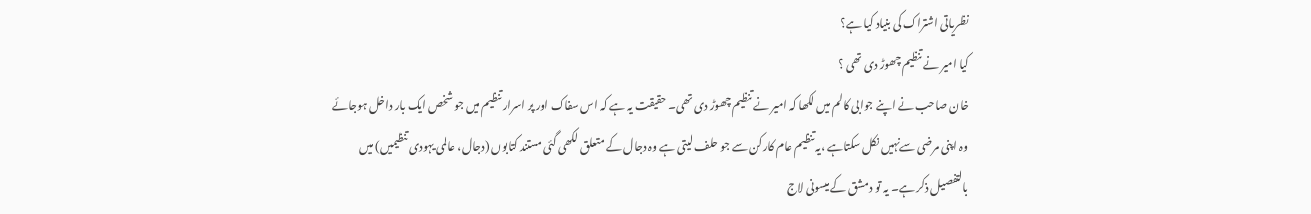نظریاتی اشتراک کی بنیاد کیا ہے؟
کیا امیر نے تنظیم چھوڑ دی تھی ؟
خان صاحب نے اپنے جوابی کالم میں لکھا کہ امیر نے تنظیم چھوڑ دی تھی۔ حقیقت یہ ہے کہ اس سفاک اور پر اسرار تنظیم میں جو شخص ایک بار داخل ہوجائے وہ اپنی مرضی سےنہیں نکل سکتاہے ،یہ تنظیم عام کارکن سے جو حلف لیتی ہے وہ دجال کے متعلق لکھی گئی مستند کتابوں (دجال، عالمی یہودی تنظیمیں) میں بالتفصیل ذکر ہے۔ یہ تو دمشق کے میسونی لاج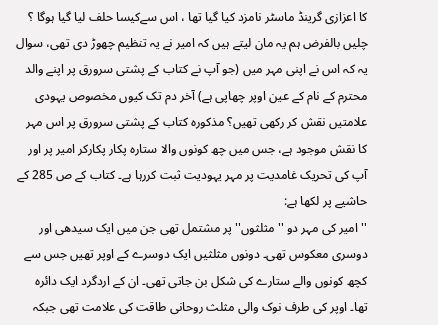کا اعزازی گرینڈ ماسٹر نامزد کیا گیا تھا ، اس سےکیسا حلف لیا گیا ہوگا ؟ چلیں بالفرض ہم یہ مان لیتے ہیں کہ امیر نے یہ تنظیم چھوڑ دی تھی، سوال یہ کہ اس نے اپنی مہر میں (جو آپ نے کتاب کے پشتی سرورق پر اپنے والد محترم کے نام کے عین اوپر چھاپی ہے) آخر دم تک کیوں مخصوص یہودی علامتیں نقش کر رکھی تھیں؟ مذکورہ کتاب کے پشتی سرورق پر اس مہر کا نقش موجود ہے، جس میں چھ کونوں والا ستارہ پکار پکارکر امیر پر اور آپ کی تحریک غامدیت پر مہر یہودیت ثبت کررہا ہے۔ کتاب کے ص 285 کے حاشیے پر لکھا ہے:
''امیر کی مہر دو ''مثلثوں'' پر مشتمل تھی جن میں ایک سیدھی اور دوسری معکوس تھی۔ دونوں مثلثیں ایک دوسرے کے اوپر تھیں جس سے کچھ کونوں والے ستارے کی شکل بن جاتی تھی۔ ان کے اردگرد ایک دائرہ تھا۔ اوپر کی طرف نوک والی مثلث روحانی طاقت کی علامت تھی جبکہ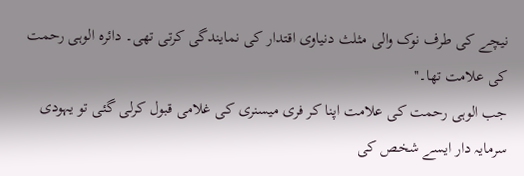نیچے کی طرف نوک والی مثلث دنیاوی اقتدار کی نمایندگی کرتی تھی۔ دائرہ الوہی رحمت کی علامت تھا۔''
جب الوہی رحمت کی علامت اپنا کر فری میسنری کی غلامی قبول کرلی گئی تو یہودی سرمایہ دار ایسے شخص کی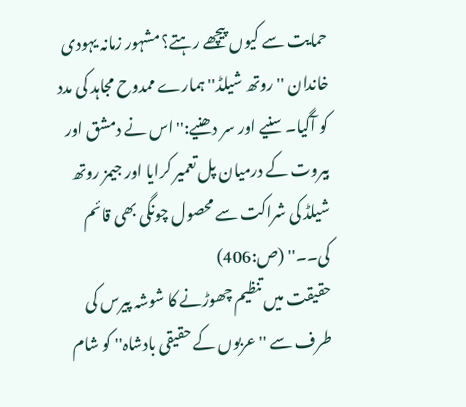حمایت سے کیوں پیچھے رہتے؟ مشہور زمانہ یہودی خاندان ''روتھ شیلڈ'' ہمارے ممدوح مجاہد کی مدد کو آگیا۔ سنیے اور سر دھنیے:''اس نے دمشق اور بیروت کے درمیان پل تعمیر کرایا اور جیمز روتھ شیلڈ کی شراکت سے محصول چونگی بھی قائم کی۔۔'' (ص:406)
حقیقت میں تنظیم چھوڑنے کا شوشہ پیرس کی طرف سے ''عربوں کے حقیقی بادشاہ'' کو شام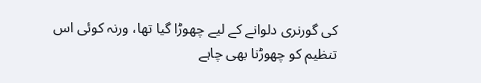کی گورنری دلوانے کے لیے چھوڑا گیا تھا، ورنہ کوئی اس تنظیم کو چھوڑنا بھی چاہے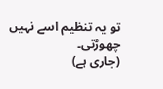تو یہ تنظیم اسے نہیں چھوڑتی۔
(جاری ہے)